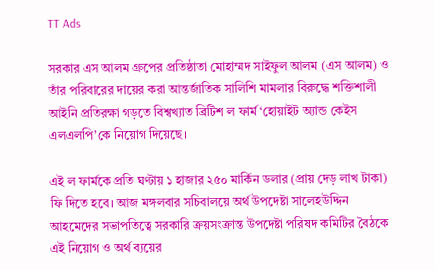TT Ads

সরকার এস আলম গ্রুপের প্রতিষ্ঠাতা মোহাম্মদ সাইফুল আলম (এস আলম) ও তাঁর পরিবারের দায়ের করা আন্তর্জাতিক সালিশি মামলার বিরুদ্ধে শক্তিশালী আইনি প্রতিরক্ষা গড়তে বিশ্বখ্যাত ব্রিটিশ ল ফার্ম ‘হোয়াইট অ্যান্ড কেইস এলএলপি’কে নিয়োগ দিয়েছে।

এই ল ফার্মকে প্রতি ঘণ্টায় ১ হাজার ২৫০ মার্কিন ডলার (প্রায় দেড় লাখ টাকা) ফি দিতে হবে। আজ মঙ্গলবার সচিবালয়ে অর্থ উপদেষ্টা সালেহউদ্দিন আহমেদের সভাপতিত্বে সরকারি ক্রয়সংক্রান্ত উপদেষ্টা পরিষদ কমিটির বৈঠকে এই নিয়োগ ও অর্থ ব্যয়ের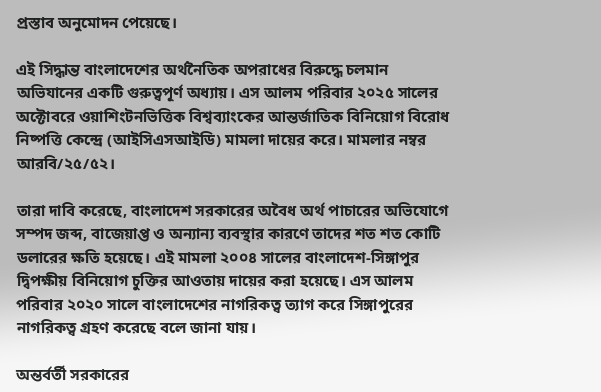প্রস্তাব অনুমোদন পেয়েছে।

এই সিদ্ধান্ত বাংলাদেশের অর্থনৈতিক অপরাধের বিরুদ্ধে চলমান অভিযানের একটি গুরুত্বপূর্ণ অধ্যায়। এস আলম পরিবার ২০২৫ সালের অক্টোবরে ওয়াশিংটনভিত্তিক বিশ্বব্যাংকের আন্তর্জাতিক বিনিয়োগ বিরোধ নিষ্পত্তি কেন্দ্রে (আইসিএসআইডি) মামলা দায়ের করে। মামলার নম্বর আরবি/২৫/৫২।

তারা দাবি করেছে, বাংলাদেশ সরকারের অবৈধ অর্থ পাচারের অভিযোগে সম্পদ জব্দ, বাজেয়াপ্ত ও অন্যান্য ব্যবস্থার কারণে তাদের শত শত কোটি ডলারের ক্ষতি হয়েছে। এই মামলা ২০০৪ সালের বাংলাদেশ-সিঙ্গাপুর দ্বিপক্ষীয় বিনিয়োগ চুক্তির আওতায় দায়ের করা হয়েছে। এস আলম পরিবার ২০২০ সালে বাংলাদেশের নাগরিকত্ব ত্যাগ করে সিঙ্গাপুরের নাগরিকত্ব গ্রহণ করেছে বলে জানা যায়।

অন্তর্বর্তী সরকারের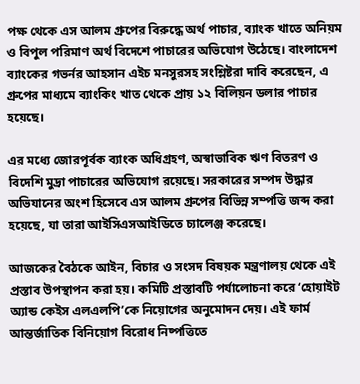পক্ষ থেকে এস আলম গ্রুপের বিরুদ্ধে অর্থ পাচার, ব্যাংক খাতে অনিয়ম ও বিপুল পরিমাণ অর্থ বিদেশে পাচারের অভিযোগ উঠেছে। বাংলাদেশ ব্যাংকের গভর্নর আহসান এইচ মনসুরসহ সংশ্লিষ্টরা দাবি করেছেন, এ গ্রুপের মাধ্যমে ব্যাংকিং খাত থেকে প্রায় ১২ বিলিয়ন ডলার পাচার হয়েছে।

এর মধ্যে জোরপূর্বক ব্যাংক অধিগ্রহণ, অস্বাভাবিক ঋণ বিতরণ ও বিদেশি মুদ্রা পাচারের অভিযোগ রয়েছে। সরকারের সম্পদ উদ্ধার অভিযানের অংশ হিসেবে এস আলম গ্রুপের বিভিন্ন সম্পত্তি জব্দ করা হয়েছে, যা তারা আইসিএসআইডিতে চ্যালেঞ্জ করেছে।

আজকের বৈঠকে আইন, বিচার ও সংসদ বিষয়ক মন্ত্রণালয় থেকে এই প্রস্তাব উপস্থাপন করা হয়। কমিটি প্রস্তাবটি পর্যালোচনা করে ‘হোয়াইট অ্যান্ড কেইস এলএলপি’কে নিয়োগের অনুমোদন দেয়। এই ফার্ম আন্তর্জাতিক বিনিয়োগ বিরোধ নিষ্পত্তিতে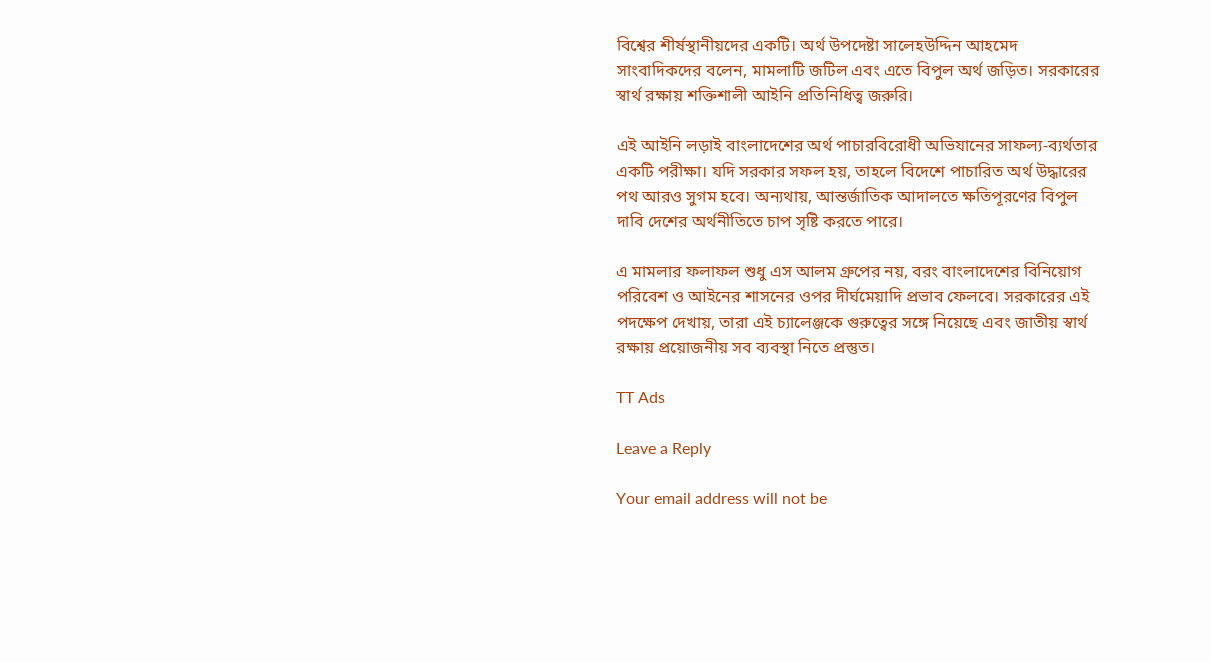বিশ্বের শীর্ষস্থানীয়দের একটি। অর্থ উপদেষ্টা সালেহউদ্দিন আহমেদ সাংবাদিকদের বলেন, মামলাটি জটিল এবং এতে বিপুল অর্থ জড়িত। সরকারের স্বার্থ রক্ষায় শক্তিশালী আইনি প্রতিনিধিত্ব জরুরি।

এই আইনি লড়াই বাংলাদেশের অর্থ পাচারবিরোধী অভিযানের সাফল্য-ব্যর্থতার একটি পরীক্ষা। যদি সরকার সফল হয়, তাহলে বিদেশে পাচারিত অর্থ উদ্ধারের পথ আরও সুগম হবে। অন্যথায়, আন্তর্জাতিক আদালতে ক্ষতিপূরণের বিপুল দাবি দেশের অর্থনীতিতে চাপ সৃষ্টি করতে পারে।

এ মামলার ফলাফল শুধু এস আলম গ্রুপের নয়, বরং বাংলাদেশের বিনিয়োগ পরিবেশ ও আইনের শাসনের ওপর দীর্ঘমেয়াদি প্রভাব ফেলবে। সরকারের এই পদক্ষেপ দেখায়, তারা এই চ্যালেঞ্জকে গুরুত্বের সঙ্গে নিয়েছে এবং জাতীয় স্বার্থ রক্ষায় প্রয়োজনীয় সব ব্যবস্থা নিতে প্রস্তুত।

TT Ads

Leave a Reply

Your email address will not be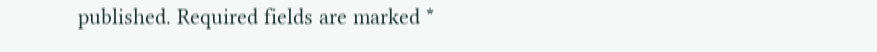published. Required fields are marked *